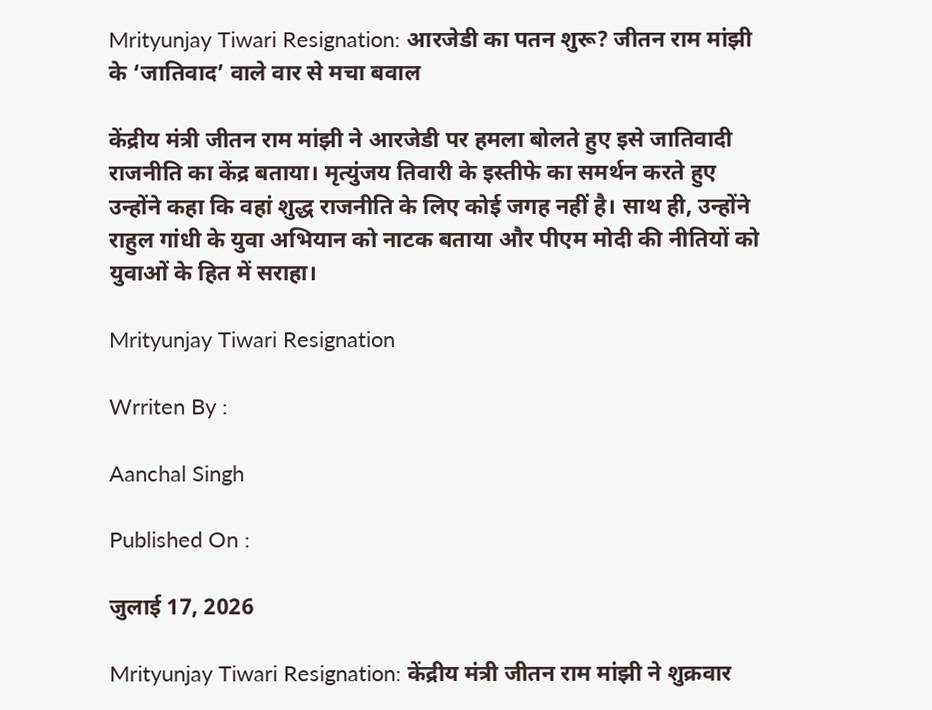Mrityunjay Tiwari Resignation: आरजेडी का पतन शुरू? जीतन राम मांझी के ‘जातिवाद’ वाले वार से मचा बवाल

केंद्रीय मंत्री जीतन राम मांझी ने आरजेडी पर हमला बोलते हुए इसे जातिवादी राजनीति का केंद्र बताया। मृत्युंजय तिवारी के इस्तीफे का समर्थन करते हुए उन्होंने कहा कि वहां शुद्ध राजनीति के लिए कोई जगह नहीं है। साथ ही, उन्होंने राहुल गांधी के युवा अभियान को नाटक बताया और पीएम मोदी की नीतियों को युवाओं के हित में सराहा।

Mrityunjay Tiwari Resignation

Wrriten By :

Aanchal Singh

Published On :

जुलाई 17, 2026

Mrityunjay Tiwari Resignation: केंद्रीय मंत्री जीतन राम मांझी ने शुक्रवार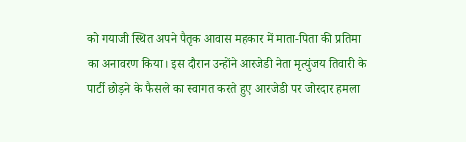को गयाजी स्थित अपने पैतृक आवास महकार में माता-पिता की प्रतिमा का अनावरण किया। इस दौरान उन्होंने आरजेडी नेता मृत्युंजय तिवारी के पार्टी छोड़ने के फैसले का स्वागत करते हुए आरजेडी पर जोरदार हमला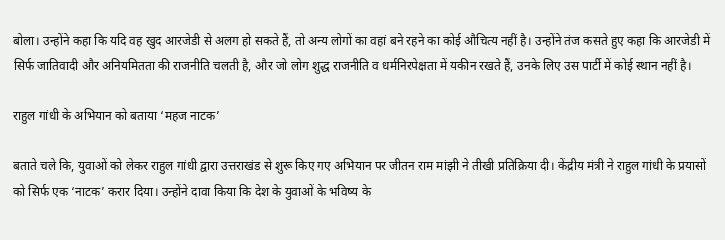बोला। उन्होंने कहा कि यदि वह खुद आरजेडी से अलग हो सकते हैं, तो अन्य लोगों का वहां बने रहने का कोई औचित्य नहीं है। उन्होंने तंज कसते हुए कहा कि आरजेडी में सिर्फ जातिवादी और अनियमितता की राजनीति चलती है, और जो लोग शुद्ध राजनीति व धर्मनिरपेक्षता में यकीन रखते हैं, उनके लिए उस पार्टी में कोई स्थान नहीं है।

राहुल गांधी के अभियान को बताया ‘महज नाटक’

बताते चले कि, युवाओं को लेकर राहुल गांधी द्वारा उत्तराखंड से शुरू किए गए अभियान पर जीतन राम मांझी ने तीखी प्रतिक्रिया दी। केंद्रीय मंत्री ने राहुल गांधी के प्रयासों को सिर्फ एक ‘नाटक’ करार दिया। उन्होंने दावा किया कि देश के युवाओं के भविष्य के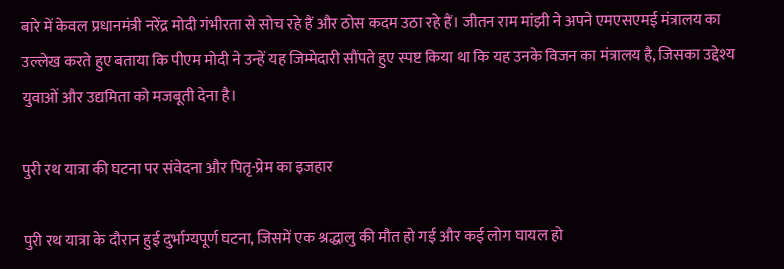बारे में केवल प्रधानमंत्री नरेंद्र मोदी गंभीरता से सोच रहे हैं और ठोस कदम उठा रहे हैं। जीतन राम मांझी ने अपने एमएसएमई मंत्रालय का उल्लेख करते हुए बताया कि पीएम मोदी ने उन्हें यह जिम्मेदारी सौंपते हुए स्पष्ट किया था कि यह उनके विजन का मंत्रालय है, जिसका उद्देश्य युवाओं और उद्यमिता को मजबूती देना है।

पुरी रथ यात्रा की घटना पर संवेदना और पितृ-प्रेम का इजहार

पुरी रथ यात्रा के दौरान हुई दुर्भाग्यपूर्ण घटना, जिसमें एक श्रद्धालु की मौत हो गई और कई लोग घायल हो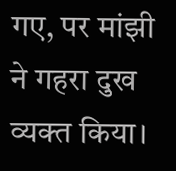गए, पर मांझी ने गहरा दुख व्यक्त किया।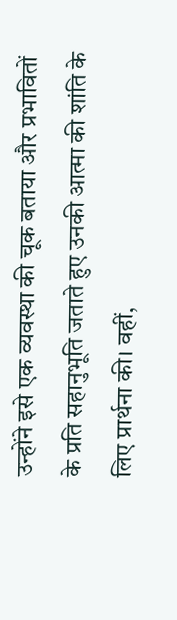उन्होंने इसे एक व्यवस्था की चूक बताया और प्रभावितों के प्रति सहानुभूति जताते हुए उनकी आत्मा की शांति के लिए प्रार्थना की। वहीं,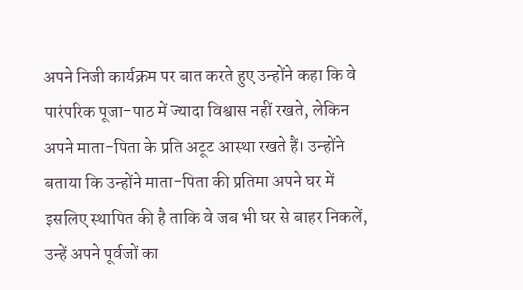अपने निजी कार्यक्रम पर बात करते हुए उन्होंने कहा कि वे पारंपरिक पूजा-पाठ में ज्यादा विश्वास नहीं रखते, लेकिन अपने माता-पिता के प्रति अटूट आस्था रखते हैं। उन्होंने बताया कि उन्होंने माता-पिता की प्रतिमा अपने घर में इसलिए स्थापित की है ताकि वे जब भी घर से बाहर निकलें, उन्हें अपने पूर्वजों का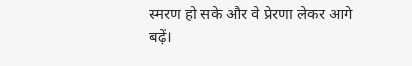स्मरण हो सके और वे प्रेरणा लेकर आगे बढ़ें।